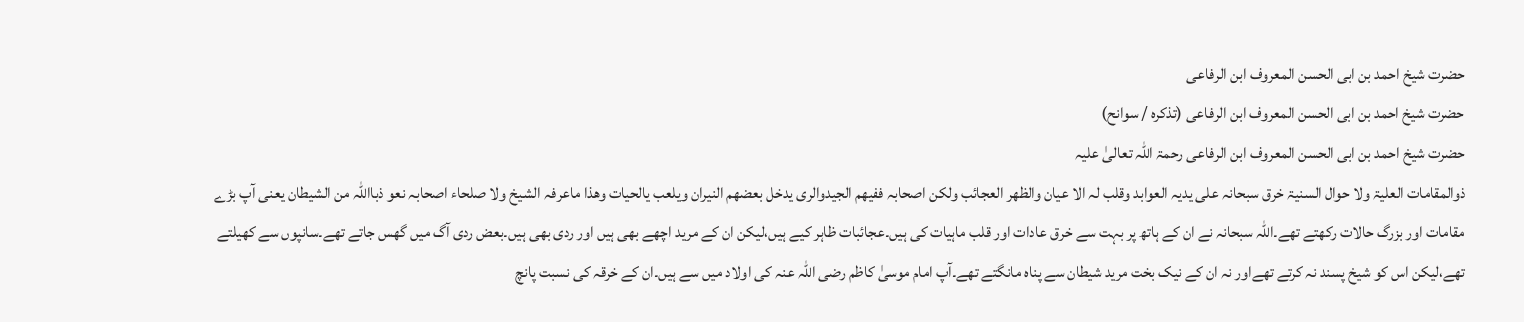حضرت شیخ احمد بن ابی الحسن المعروف ابن الرفاعی
حضرت شیخ احمد بن ابی الحسن المعروف ابن الرفاعی (تذکرہ / سوانح)
حضرت شیخ احمد بن ابی الحسن المعروف ابن الرفاعی رحمۃ اللہ تعالیٰ علیہ
ذوالمقامات العلیۃ ولا حوال السنیۃ خرق سبحانہ علی یدیہ العوابد وقلب لہ الا عیان والظھر العجائب ولکن اصحابہ ففیھم الجیدوالری یدخل بعضھم النیران ویلعب یالحیات وھذا ماعرفہ الشیخ ولا صلحاء اصحابہ نعو ذبااللہ من الشیطان یعنی آپ بڑے مقامات اور بزرگ حالات رکھتے تھے۔اللہ سبحانہ نے ان کے ہاتھ پر بہت سے خرق عادات اور قلب ماہیات کی ہیں۔عجائبات ظاہر کیے ہیں،لیکن ان کے مرید اچھے بھی ہیں اور ردی بھی ہیں۔بعض ردی آگ میں گھس جاتے تھے۔سانپوں سے کھیلتے تھے،لیکن اس کو شیخ پسند نہ کرتے تھےاور نہ ان کے نیک بخت مرید شیطان سے پناہ مانگتے تھے۔آپ امام موسیٰ کاظم رضی اللہ عنہ کی اولاد میں سے ہیں۔ان کے خرقہ کی نسبت پانچ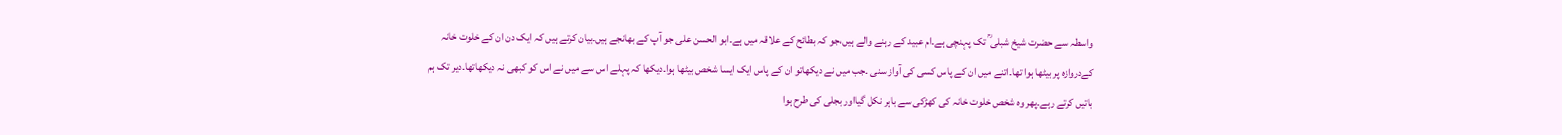واسطہ سے حضرت شیخ شبلی ؒ تک پہنچی ہے۔ام عبید کے رہنے والے ہیں،جو کہ بطائح کے علاقہ میں ہے۔ابو الحسن علی جو آپ کے بھانجے ہیں۔بیان کرتے ہیں کہ ایک دن ان کے خلوت خانہ کےدروازہ پر بیٹھا ہوا تھا۔اتنے میں ان کے پاس کسی کی آواز سنی ۔جب میں نے دیکھاتو ان کے پاس ایک ایسا شخص بیٹھا ہوا۔دیکھا کہ پہلے اس سے میں نے اس کو کبھی نہ دیکھاتھا۔دیر تک ہم باتیں کرتے رہے۔پھر وہ شخص خلوت خانہ کی کھڑکی سے باہر نکل گیااور بجلی کی طرح ہوا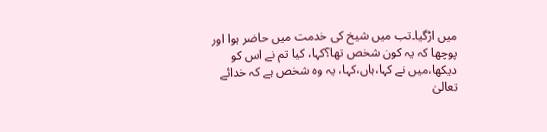میں اڑگیا۔تب میں شیخ کی خدمت میں حاضر ہوا اور پوچھا کہ یہ کون شخص تھا؟کہا، کیا تم نے اس کو دیکھا،میں نے کہا،ہاں،کہا، یہ وہ شخص ہے کہ خدائے تعالیٰ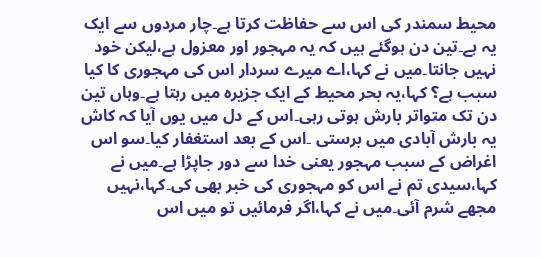محیط سمندر کی اس سے حفاظت کرتا ہے۔چار مردوں سے ایک یہ ہے۔تین دن ہوگئے ہیں کہ یہ مہجور اور معزول ہے،لیکن خود نہیں جانتا۔میں نے کہا،اے میرے سردار اس کی مہجوری کا کیا سبب ہے؟ کہا،یہ بحر محیط کے ایک جزیرہ میں رہتا ہے۔وہاں تین دن تک متواتر بارش ہوتی رہی۔اس کے دل میں یوں آیا کہ کاش یہ بارش آبادی میں برستی ۔اس کے بعد استغفار کیا۔سو اس اغراض کے سبب مہجور یعنی خدا سے دور جاپڑا ہے۔میں نے کہا،سیدی تم نے اس کو مہجوری کی خبر بھی کی۔کہا،نہیں مجھے شرم آئی۔میں نے کہا،اگر فرمائیں تو میں اس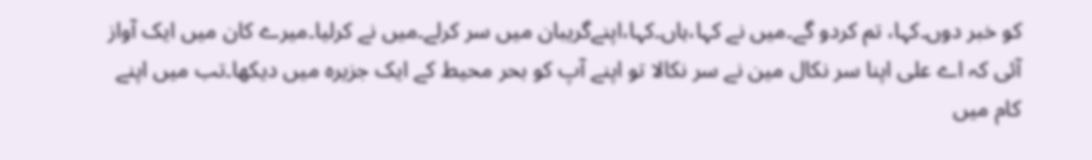کو خبر دوں۔کہا، تم کردو گے۔میں نے کہا،ہاں۔کہا،اپنےگریبان میں سر کرلے۔میں نے کرلیا۔میرے کان میں ایک آواز آئی کہ اے علی اپنا سر نکال مین نے سر نکالا تو اپنے آپ کو بحر محیط کے ایک جزیرہ میں دیکھا۔تب میں اپنے کام میں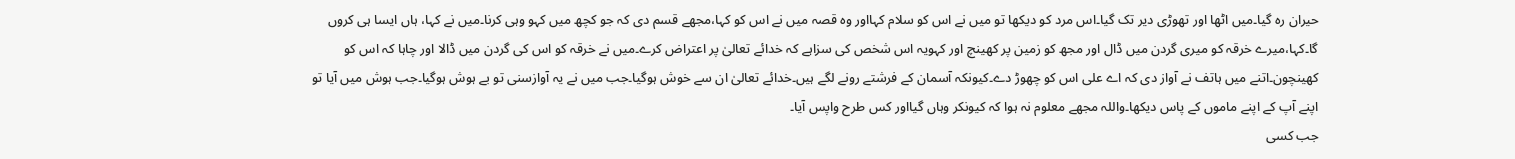حیران رہ گیا۔میں اٹھا اور تھوڑی دیر تک گیا۔اس مرد کو دیکھا تو میں نے اس کو سلام کہااور وہ قصہ میں نے اس کو کہا،مجھے قسم دی کہ جو کچھ میں کہو وہی کرنا۔میں نے کہا، ہاں ایسا ہی کروں گا۔کہا،میرے خرقہ کو میری گردن میں ڈال اور مجھ کو زمین پر کھینچ اور کہویہ اس شخص کی سزاہے کہ خدائے تعالیٰ پر اعتراض کرے۔میں نے خرقہ کو اس کی گردن میں ڈالا اور چاہا کہ اس کو کھینچون۔اتنے میں ہاتف نے آواز دی کہ اے علی اس کو چھوڑ دے۔کیونکہ آسمان کے فرشتے رونے لگے ہیں۔خدائے تعالیٰ ان سے خوش ہوگیا۔جب میں نے یہ آوازسنی تو بے ہوش ہوگیا۔جب ہوش میں آیا تو اپنے آپ کے اپنے ماموں کے پاس دیکھا۔واللہ مجھے معلوم نہ ہوا کہ کیونکر وہاں گیااور کس طرح واپس آیا۔
جب کسی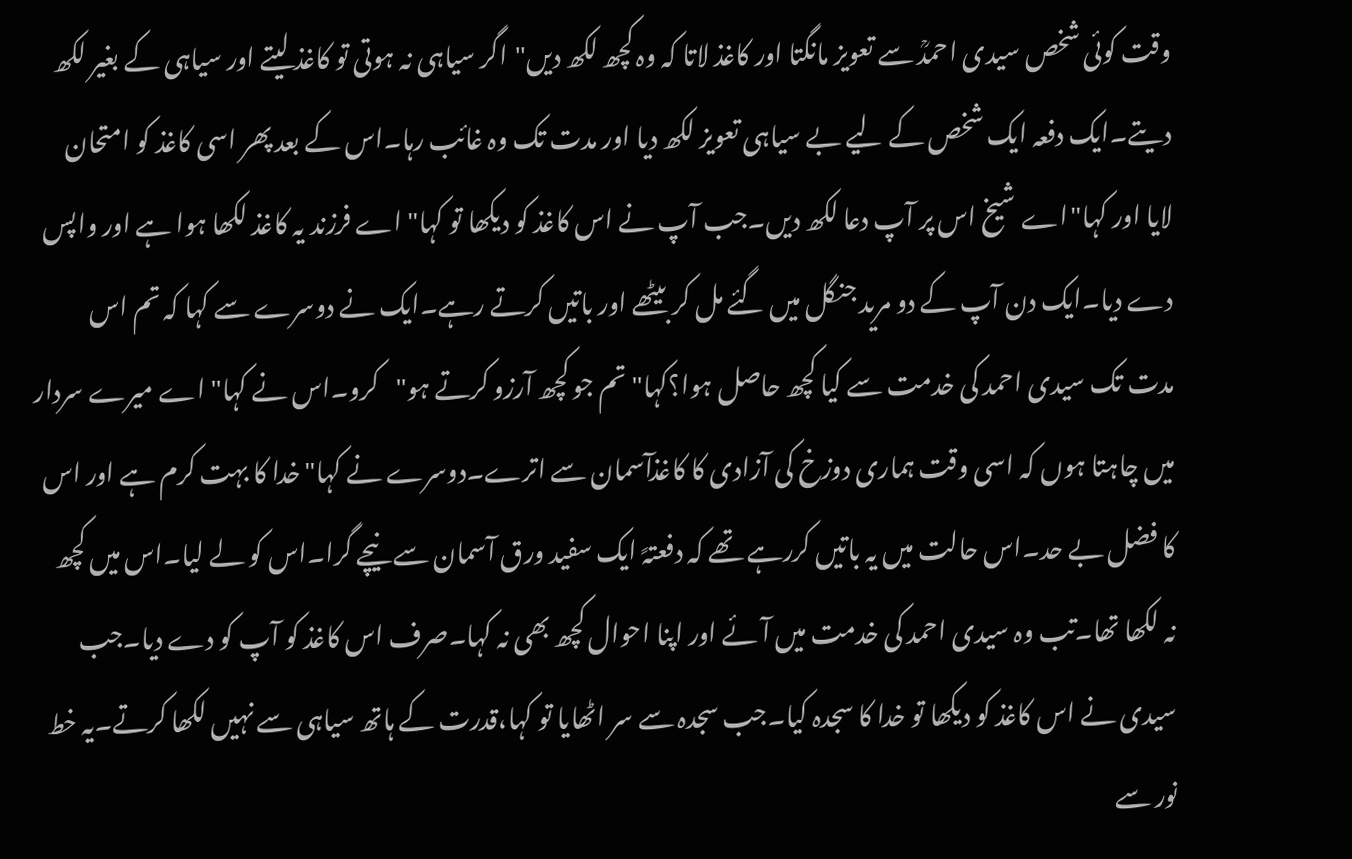وقت کوئی شخص سیدی احمدؒ سے تعویز مانگتا اور کاغذ لاتا کہ وہ کچھ لکھ دیں"اگر سیاہی نہ ہوتی تو کاغذ لیتے اور سیاہی کے بغیر لکھ دیتے۔ایک دفعہ ایک شخص کے لیے بے سیاہی تعویز لکھ دیا اور مدت تک وہ غائب رہا۔اس کے بعد پھر اسی کاغذ کو امتحان لایا اور کہا"اے شیخ اس پر آپ دعا لکھ دیں۔جب آپ نے اس کاغذ کو دیکھا تو کہا" اے فرزند یہ کاغذ لکھا ہوا ہے اور واپس دے دیا۔ایک دن آپ کے دو مرید جنگل میں گئے مل کر بیٹھے اور باتیں کرتے رہے۔ایک نے دوسرے سے کہا کہ تم اس مدت تک سیدی احمد کی خدمت سے کیا کچھ حاصل ہوا؟کہا" تم جو کچھ آرزو کرتے ہو"کرو۔اس نے کہا" اے میرے سردار میں چاہتا ہوں کہ اسی وقت ہماری دوزخ کی آزادی کا کاغذآسمان سے اترے۔دوسرے نے کہا"خدا کا بہت کرم ہے اور اس کا فضل بے حد۔اس حالت میں یہ باتیں کررہے تھے کہ دفعتہً ایک سفید ورق آسمان سے نیچے گرا۔اس کو لے لیا۔اس میں کچھ نہ لکھا تھا۔تب وہ سیدی احمد کی خدمت میں آئے اور اپنا احوال کچھ بھی نہ کہا۔صرف اس کاغذ کو آپ کو دے دیا۔جب سیدی نے اس کاغذ کو دیکھا تو خدا کا سجدہ کیا۔جب سجدہ سے سر اٹھایا تو کہا،قدرت کے ہاتھ سیاہی سے نہیں لکھا کرتے۔یہ خط نور سے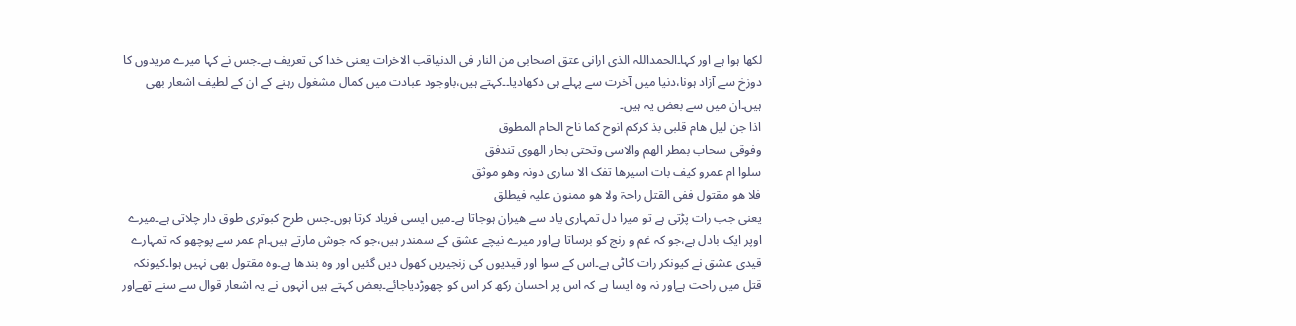لکھا ہوا ہے اور کہا۔الحمداللہ الذی ارانی عتق اصحابی من النار فی الدنیاقب الاخرات یعنی خدا کی تعریف ہے۔جس نے کہا میرے مریدوں کا دوزخ سے آزاد ہونا،دنیا میں آخرت سے پہلے ہی دکھادیا۔۔کہتے ہیں،باوجود عبادت میں کمال مشغول رہنے کے ان کے لطیف اشعار بھی ہیں۔ان میں سے بعض یہ ہیں۔
اذا جن لیل ھام قلبی بذ کرکم انوح کما ناح الحام المطوق
وفوقی سحاب بمطر الھم والاسی وتحتی بحار الھوی تندفق
سلوا ام عمرو کیف بات اسیرھا تفک الا ساری دونہ وھو موثق
فلا ھو مقتول ففی القتل راحۃ ولا ھو ممنون علیہ فیطلق
یعنی جب رات پڑتی ہے تو میرا دل تمہاری یاد سے ھیران ہوجاتا ہے۔میں ایسی فریاد کرتا ہوں۔جس طرح کبوتری طوق دار چلاتی ہے۔میرے اوپر ایک بادل ہے،جو کہ غم و رنج کو برساتا ہےاور میرے نیچے عشق کے سمندر ہیں،جو کہ جوش مارتے ہیں۔ام عمر سے پوچھو کہ تمہارے قیدی عشق نے کیونکر رات کاٹی ہے۔اس کے سوا اور قیدیوں کی زنجیریں کھول دیں گئیں اور وہ بندھا ہے۔وہ مقتول بھی نہیں ہوا۔کیونکہ قتل میں راحت ہےاور نہ وہ ایسا ہے کہ اس پر احسان رکھ کر اس کو چھوڑدیاجائے۔بعض کہتے ہیں انہوں نے یہ اشعار قوال سے سنے تھےاور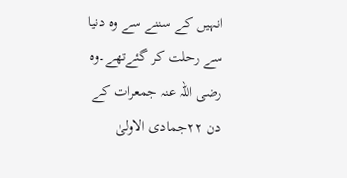انہیں کے سننے سے وہ دنیا سے رحلت کر گئےتھے۔وہ رضی اللہ عنہ جمعرات کے دن ۲۲جمادی الاولیٰ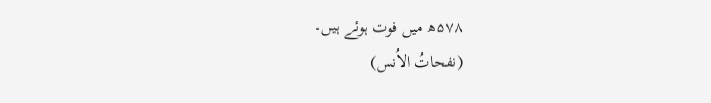۵۷۸ھ میں فوت ہوئے ہیں۔
(نفحاتُ الاُنس)